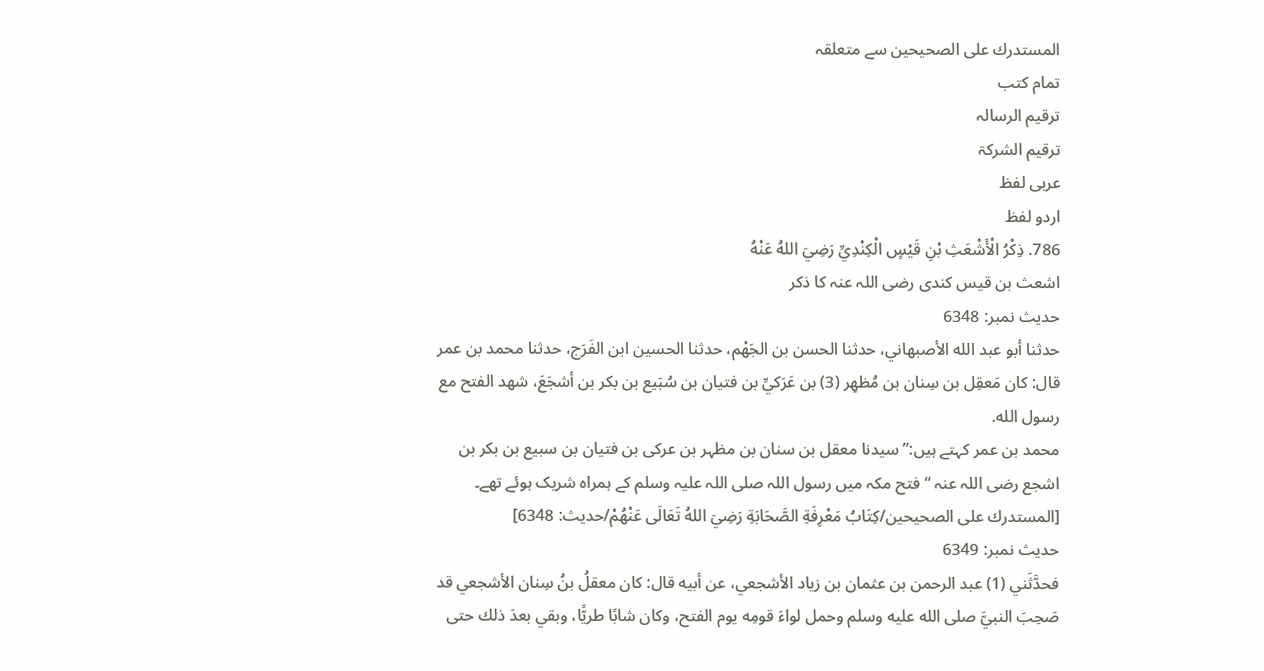المستدرك على الصحيحين سے متعلقہ
تمام کتب
ترقیم الرسالہ
ترقيم الشرکۃ
عربی لفظ
اردو لفظ
786. ذِكْرُ الْأَشْعَثِ بْنِ قَيْسٍ الْكِنْدِيِّ رَضِيَ اللهُ عَنْهُ
اشعث بن قیس کندی رضی اللہ عنہ کا ذکر
حدیث نمبر: 6348
حدثنا أبو عبد الله الأصبهاني، حدثنا الحسن بن الجَهْم، حدثنا الحسين ابن الفَرَج، حدثنا محمد بن عمر قال: كان مَعقِل بن سِنان بن مُظهِر (3) بن عَرَكيِّ بن فتيان بن سُبَيع بن بكر بن أشجَعَ، شهد الفتح مع رسول الله.
محمد بن عمر کہتے ہیں:” سیدنا معقل بن سنان بن مظہر بن عرکی بن فتیان بن سبیع بن بکر بن اشجع رضی اللہ عنہ “ فتح مکہ میں رسول اللہ صلی اللہ علیہ وسلم کے ہمراہ شریک ہوئے تھے۔ [المستدرك على الصحيحين/كِتَابُ مَعْرِفَةِ الصَّحَابَةِ رَضِيَ اللهُ تَعَالَى عَنْهُمْ/حدیث: 6348]
حدیث نمبر: 6349
فحدَّثَني (1) عبد الرحمن بن عثمان بن زياد الأشجعي، عن أبيه قال: كان معقلُ بنُ سِنان الأشجعي قد صَحِبَ النبيَّ صلى الله عليه وسلم وحمل لواءَ قومِه يوم الفتح، وكان شابًا طريًّا، وبقي بعدَ ذلك حتى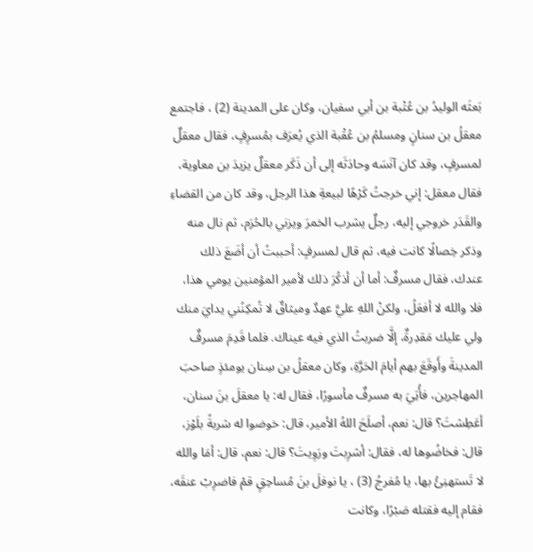بَعثَه الوليدُ بن عُتْبة بن أبي سفيان، وكان على المدينة (2) ، فاجتمع معقلُ بن سنانٍ ومسلمُ بن عُقْبة الذي يُعرَف بمُسرِفٍ، فقال معقلٌ لمسرفٍ، وقد كان آنَسَه وحادَثَه إلى أن ذَكَر معقلٌ يزيدَ بن معاوية، فقال معقل: إني خرجتُ كَرْهًا لبيعةِ هذا الرجل، وقد كان من القضاءِ والقَدَر خروجي إليه، رجلٌ يشرب الخمرَ ويزني بالحُرَم، ثم نال منه وذكر خِصالًا كانت فيه، ثم قال لمسرفٍ: أحببتُ أن أضَعَ ذلك عندك، فقال مسرفٌ: أما أن أذكُرَ ذلك لأمير المؤمنين يومي هذا، فلا والله لا أفعَلُ، ولكنْ اللهِ عليَّ عهدٌ وميثاقٌ لا تُمكِنُني يدايَ منك ولي عليك مَقدِرةٌ، إلَّا ضربتُ الذي فيه عيناك. فلما قَدِمَ مسرفٌ المدينةَ وأَوقَعَ بهم أيامَ الحَرَّةِ، وكان معقلُ بن سِنان يومئذٍ صاحبَ المهاجرين، فأُتِيَ به مسرفٌ مأسورًا، فقال له: يا معقلَ بنَ سنان، أعَطِشتَ؟ قال: نعم، أصلَحَ اللهُ الأمير، قال: خوضوا له شربةً بلَوْز، قال: فخاضُوها له، فقال: أشرِبتَ ورَوِيتَ؟ قال: نعم، قال: أمَا والله لا تَستهنِئُ بها، يا مُفرجُ (3) ، يا نوفلَ بنَ مُساحِقٍ قمْ فاضرِبْ عنقَه، فقام إليه فقتله صَبْرًا، وكانت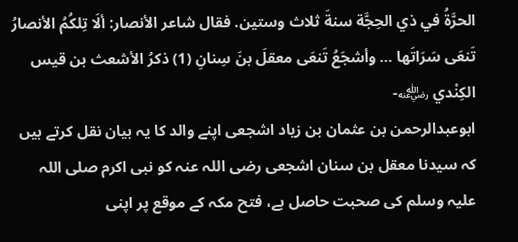الحرَّةُ في ذي الحِجَّة سنةَ ثلاث وستين. فقال شاعر الأنصار: ألَا تِلكُمُ الأنصارُ تَنعَى سَرَاتَها … وأشجَعُ تَنعَى معقلَ بنَ سِنانِ (1) ذكرُ الأشعث بن قيس الكِنْدي ﵁-
ابوعبدالرحمن بن عثمان بن زیاد اشجعی اپنے والد کا یہ بیان نقل کرتے ہیں کہ سیدنا معقل بن سنان اشجعی رضی اللہ عنہ کو نبی اکرم صلی اللہ علیہ وسلم کی صحبت حاصل ہے، فتح مکہ کے موقع پر اپنی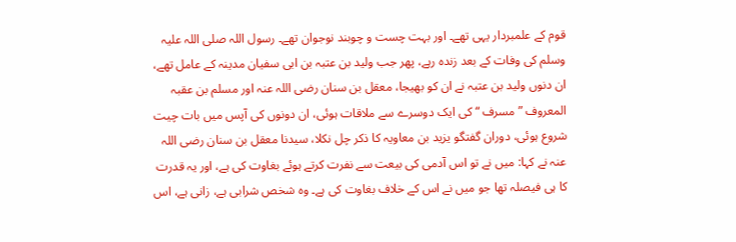قوم کے علمبردار یہی تھے۔ اور بہت چست و چوبند نوجوان تھے۔ رسول اللہ صلی اللہ علیہ وسلم کی وفات کے بعد زندہ رہے، پھر جب ولید بن عتبہ بن ابی سفیان مدینہ کے عامل تھے، ان دنوں ولید بن عتبہ نے ان کو بھیجا، معقل بن سنان رضی اللہ عنہ اور مسلم بن عقبہ المعروف ” مسرف “ کی ایک دوسرے سے ملاقات ہوئی، ان دونوں کی آپس میں بات چیت شروع ہوئی، دوران گفتگو یزید بن معاویہ کا ذکر چل نکلا، سیدنا معقل بن سنان رضی اللہ عنہ نے کہا: میں نے تو اس آدمی کی بیعت سے نفرت کرتے ہوئے بغاوت کی ہے، اور یہ قدرت کا ہی فیصلہ تھا جو میں نے اس کے خلاف بغاوت کی ہے۔ وہ شخص شرابی ہے، زانی ہے، اس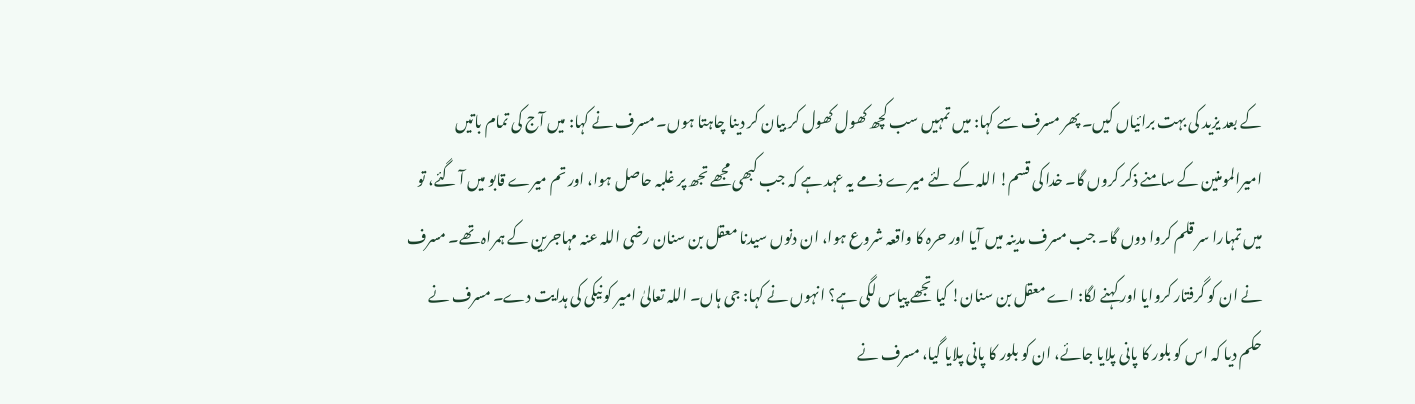کے بعد یزید کی بہت برائیاں کیں۔ پھر مسرف سے کہا: میں تمہیں سب کچھ کھول کھول کر بیان کر دینا چاہتا ہوں۔ مسرف نے کہا: میں آج کی تمام باتیں امیرالمومنین کے سامنے ذکر کروں گا۔ خدا کی قسم! اللہ کے لئے میرے ذمے یہ عہد ہے کہ جب کبھی مجھے تجھ پر غلبہ حاصل ہوا، اور تم میرے قابو میں آ گئے، تو میں تمہارا سر قلم کروا دوں گا۔ جب مسرف مدینہ میں آیا اور حرہ کا واقعہ شروع ہوا، ان دنوں سیدنا معقل بن سنان رضی اللہ عنہ مہاجرین کے ہمراہ تھے۔ مسرف نے ان کو گرفتار کروایا اور کہنے لگا: اے معقل بن سنان! کیا تجھے پیاس لگی ہے؟ انہوں نے کہا: جی ہاں۔ اللہ تعالیٰ امیر کو نیکی کی ہدایت دے۔ مسرف نے حکم دیا کہ اس کو بلور کا پانی پلایا جائے، ان کو بلور کا پانی پلایا گیا، مسرف نے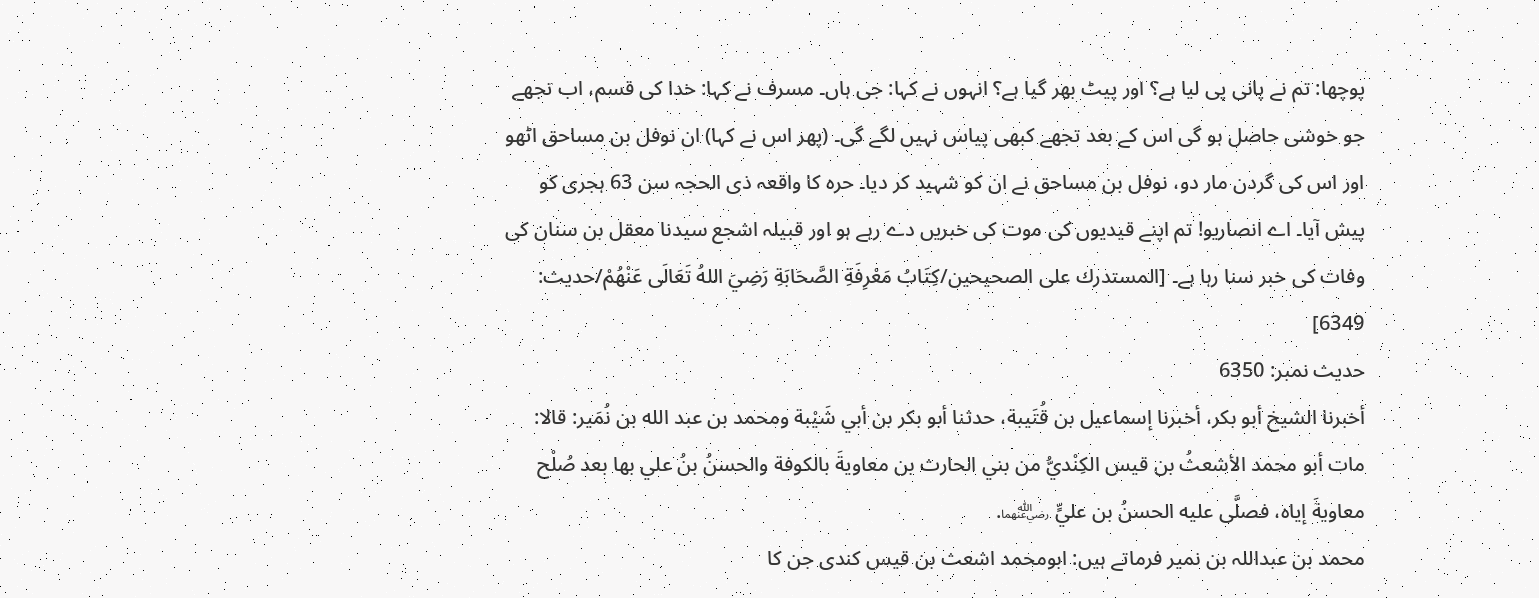پوچھا: تم نے پانی پی لیا ہے؟ اور پیٹ بھر گیا ہے؟ انہوں نے کہا: جی ہاں۔ مسرف نے کہا: خدا کی قسم، اب تجھے جو خوشی حاصل ہو گی اس کے بعد تجھے کبھی پیاس نہیں لگے گی۔ (پھر اس نے کہا) ان نوفل بن مساحق اٹھو اور اس کی گردن مار دو، نوفل بن مساحق نے ان کو شہید کر دیا۔ حرہ کا واقعہ ذی الحجہ سن 63 ہجری کو پیش آیا۔ اے انصاریو! تم اپنے قیدیوں کی موت کی خبریں دے رہے ہو اور قبیلہ اشجع سیدنا معقل بن سنان کی وفات کی خبر سنا رہا ہے۔ [المستدرك على الصحيحين/كِتَابُ مَعْرِفَةِ الصَّحَابَةِ رَضِيَ اللهُ تَعَالَى عَنْهُمْ/حدیث: 6349]
حدیث نمبر: 6350
أخبرنا الشيخ أبو بكر، أخبرنا إسماعيل بن قُتَيبة، حدثنا أبو بكر بن أبي شَيْبة ومحمد بن عبد الله بن نُمَير: قالا: مات أبو محمد الأشعثُ بن قيس الكِنْديُّ من بني الحارث بن معاويةَ بالكوفة والحسنُ بنُ علي بها بعد صُلْح معاويةَ إياه، فصلَّى عليه الحسنُ بن عليٍّ ﵄.
محمد بن عبداللہ بن نمیر فرماتے ہیں: ابومحمد اشعث بن قیس کندی جن کا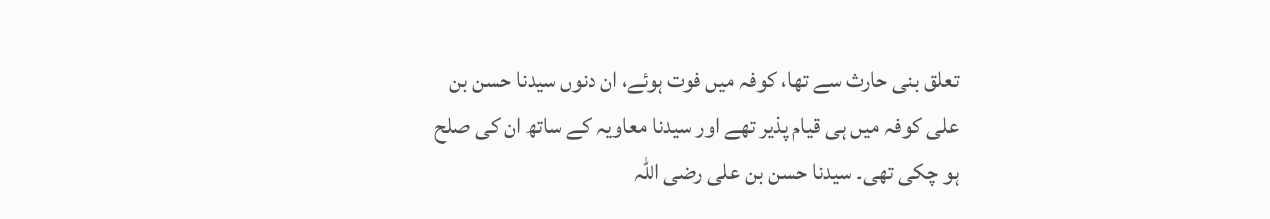تعلق بنی حارث سے تھا، کوفہ میں فوت ہوئے، ان دنوں سیدنا حسن بن علی کوفہ میں ہی قیام پذیر تھے اور سیدنا معاویہ کے ساتھ ان کی صلح ہو چکی تھی۔ سیدنا حسن بن علی رضی اللہ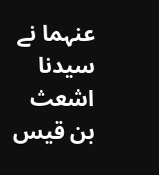عنہما نے سیدنا اشعث بن قیس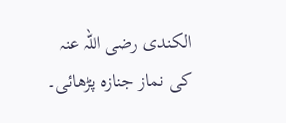الکندی رضی اللہ عنہ کی نماز جنازہ پڑھائی۔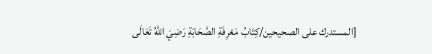[المستدرك على الصحيحين/كِتَابُ مَعْرِفَةِ الصَّحَابَةِ رَضِيَ اللهُ تَعَالَى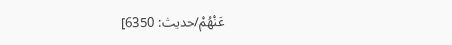عَنْهُمْ/حدیث: 6350]